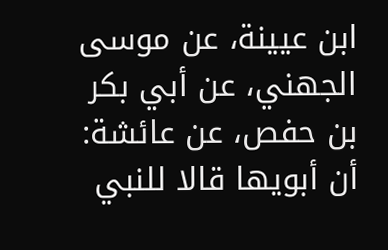ابن عيينة، عن موسى الجهني، عن أبي بكر بن حفص، عن عائشة: أن أبويها قالا للنبي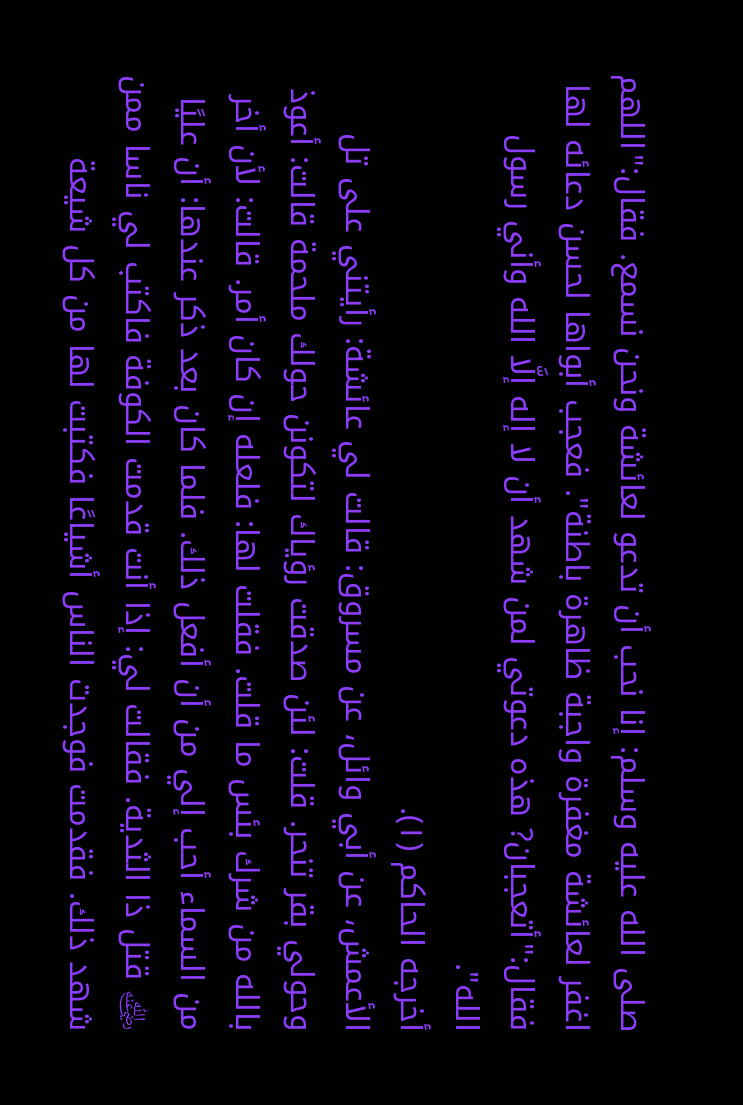صلى الله عليه وسلم: إنا نحب أن تدعو لعائشة ونحن نسمع. فقال:"اللهم اغفر لعائشة مغفرة واجبة ظاهرة باطنة". فعجب أبواها لحسن دعائه لها فقال:"أتعجبان? هذه دعوتي لمن شهد أن لا إله إلَّا الله وأني رسول الله".
أخرجه الحاكم (١).
الأعمش، عن أبي وائل، عن مسروق: قالت لي عائشة: رأيتني على تل وحولي بقر تنحر. قلت: لئن صدقت رؤياك لتكونن حولك ملحمة قالت: أعوذ بالله من شرك بئس ما قلت. فقلت لها: فلعله إن كان أمر. قالت: لأن أخر من السماء أحب إلي من أن أفعل ذلك. فلما كان بعد ذكر عندها: أن عليًا ﵁ قتل ذا الثدية. فقالت لي: إذا أنت قدمت الكوفة فاكتب لي ناسا ممن شهد ذلك. فقدمت فوجدت الناس أشياعًا فكتبت لها من كل شيعة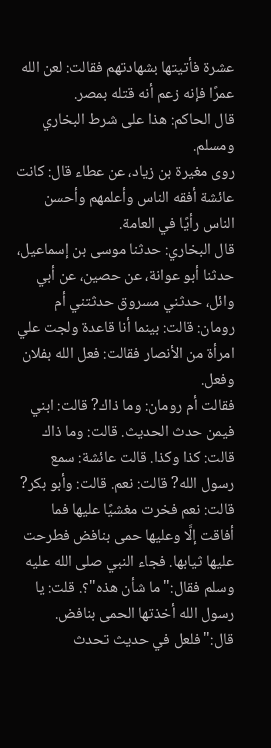عشرة فأتيتها بشهادتهم فقالت: لعن الله عمرًا فإنه زعم أنه قتله بمصر.
قال الحاكم: هذا على شرط البخاري ومسلم.
روى مغيرة بن زياد، عن عطاء قال: كانت عائشة أفقه الناس وأعلمهم وأحسن الناس رأيًا في العامة.
قال البخاري: حدثنا موسى بن إسماعيل، حدثنا أبو عوانة، عن حصين، عن أبي وائل، حدثني مسروق حدثتني أم رومان: قالت: بينما أنا قاعدة ولجت علي امرأة من الأنصار فقالت: فعل الله بفلان وفعل.
فقالت أم رومان: وما ذاك? قالت: ابني فيمن حدث الحديث. قالت: وما ذاك قالت: كذا وكذا. قالت عائشة: سمع رسول الله? قالت: نعم. قالت: وأبو بكر? قالت: نعم فخرت مغشيًا عليها فما أفاقت إلَّا وعليها حمى بنافض فطرحت عليها ثيابها. فجاء النبي صلى الله عليه وسلم فقال:"ما شأن هذه"؟. قلت: يا رسول الله أخذتها الحمى بنافض. قال:"فلعل في حديث تحدث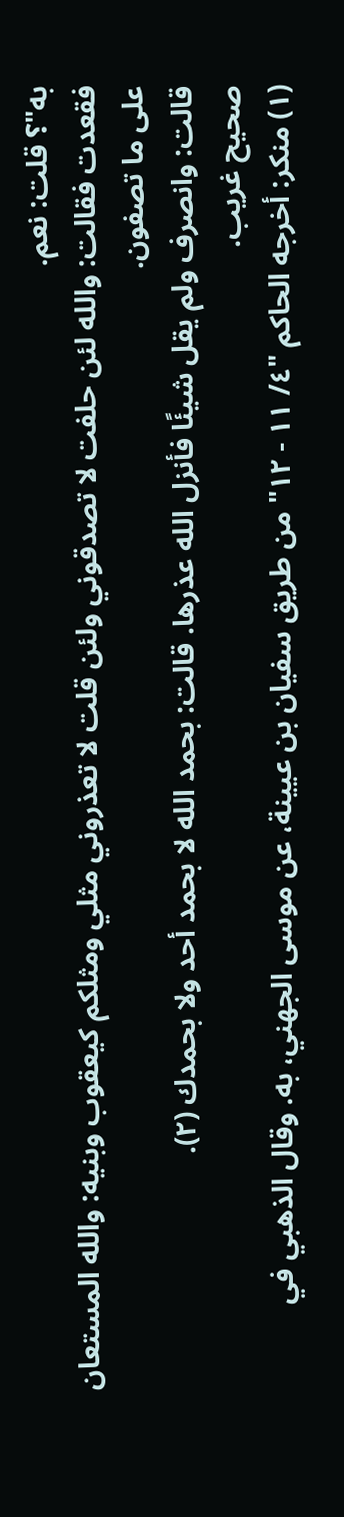به"؟ قلت: نعم.
فقعدت فقالت: والله لئن حلفت لا تصدقوني ولئن قلت لا تعذروني مثلي ومثلكم كيعقوب وبنيه: والله المستعان على ما تصفون.
قالت: وانصرف ولم يقل شيئًا فأنزل الله عذرها. قالت: بحمد الله لا بحمد أحد ولا بحمدك (٢).
صحيح غريب.
(١) منكر: أخرجه الحاكم "٤/ ١١ - ١٢" من طريق سفيان بن عيينة، عن موسى الجهني، به. وقال الذهبي في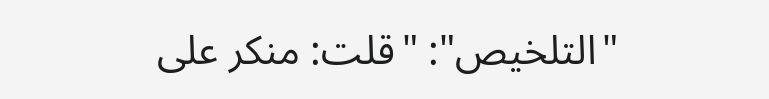"التلخيص": "قلت: منكر على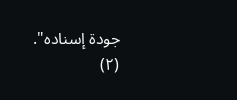جودة إسناده". (٢)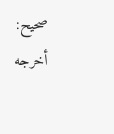صحيح: أخرجه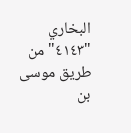البخاري "٤١٤٣" من طريق موسى بن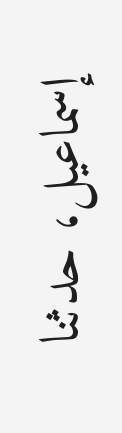إسماعيل، حدثنا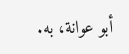أبو عوانة، به.